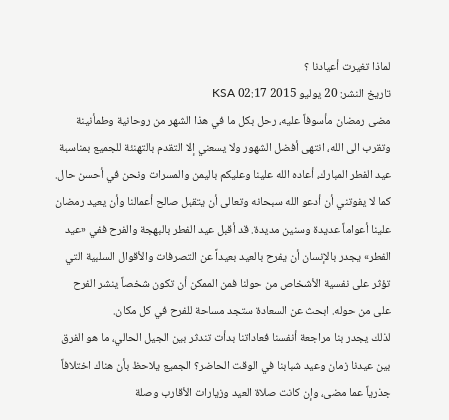لماذا تغيرت أعيادنا ؟
تاريخ النشر: 20 يوليو 2015 02:17 KSA
مضى رمضان مأسوفاً عليه، رحل بكل ما في هذا الشهر من روحانية وطمأنينة وتقرب الى الله، انتهى أفضل الشهور ولا يسعني إلا التقدم بالتهنئة للجميع بمناسبة عيد الفطر المبارك، أعاده الله علينا وعليكم باليمن والمسرات ونحن في أحسن حال. كما لا يفوتني أن أدعو الله سبحانه وتعالى أن يتقبل صالح أعمالنا وأن يعيد رمضان علينا أعواماً عديدة وسنين مديدة. قد أقبل عيد الفطر بالبهجة والفرح ففي «عيد الفطر» يجدر بالإنسان أن يفرح بالعيد بعيداً عن التصرفات والأقوال السلبية التي تؤثر على نفسية الأشخاص من حولنا فمن الممكن أن تكون شخصاً ينشر الفرح على من حوله. ابحث عن السعادة ستجد مساحة للفرح في كل مكان.
لذلك يجدر بنا مراجعة أنفسنا فعاداتنا بدأت تندثر بين الجيل الحالي، ما هو الفرق بين عيدنا زمان وعيد شبابنا في الوقت الحاضر؟ الجميع يلاحظ بأن هناك اختلافاً جذرياً عما مضى، وإن كانت صلاة العيد وزيارات الأقارب وصلة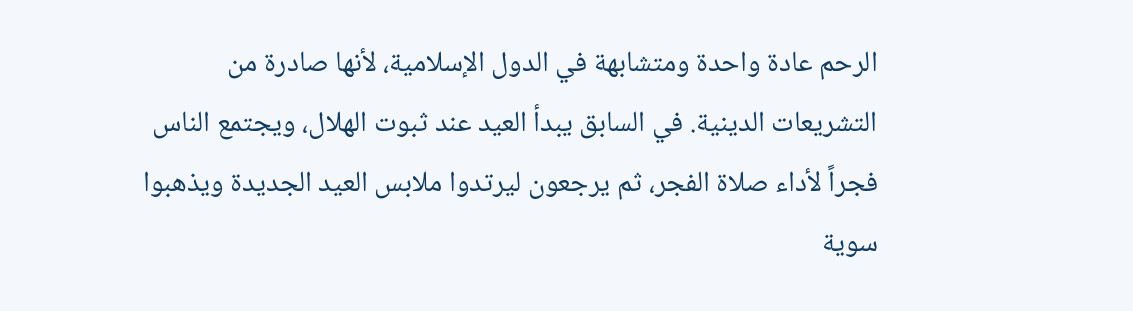الرحم عادة واحدة ومتشابهة في الدول الإسلامية، لأنها صادرة من التشريعات الدينية. في السابق يبدأ العيد عند ثبوت الهلال، ويجتمع الناس فجراً لأداء صلاة الفجر، ثم يرجعون ليرتدوا ملابس العيد الجديدة ويذهبوا سوية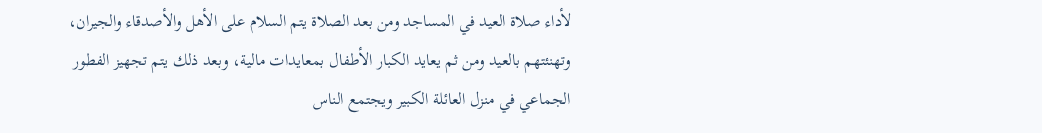لأداء صلاة العيد في المساجد ومن بعد الصلاة يتم السلام على الأهل والأصدقاء والجيران، وتهنئتهم بالعيد ومن ثم يعايد الكبار الأطفال بمعايدات مالية، وبعد ذلك يتم تجهيز الفطور الجماعي في منزل العائلة الكبير ويجتمع الناس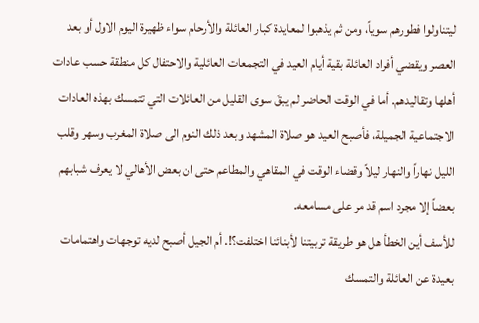ليتناولوا فطورهم سوياً، ومن ثم يذهبوا لمعايدة كبار العائلة والأرحام سواء ظهيرة اليوم الاول أو بعد العصر ويقضي أفراد العائلة بقية أيام العيد في التجمعات العائلية والاحتفال كل منطقة حسب عادات أهلها وتقاليدهم. أما في الوقت الحاضر لم يبقَ سوى القليل من العائلات التي تتمسك بهذه العادات الاجتماعية الجميلة، فأصبح العيد هو صلاة المشهد وبعد ذلك النوم الى صلاة المغرب وسهر وقلب الليل نهاراً والنهار ليلاً وقضاء الوقت في المقاهي والمطاعم حتى ان بعض الأهالي لا يعرف شبابهم بعضاً إلا مجرد اسم قد مر على مسامعه.
للأسف أين الخطأ هل هو طريقة تربيتنا لأبنائنا اختلفت؟!. أم الجيل أصبح لديه توجهات واهتمامات بعيدة عن العائلة والتمسك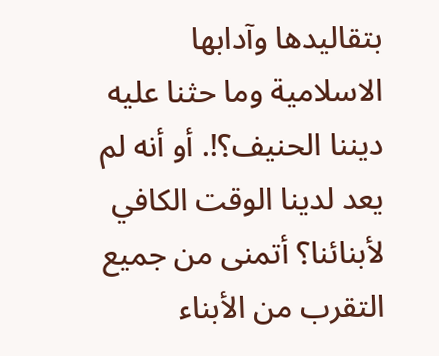بتقاليدها وآدابها الاسلامية وما حثنا عليه ديننا الحنيف؟!. أو أنه لم يعد لدينا الوقت الكافي لأبنائنا؟ أتمنى من جميع التقرب من الأبناء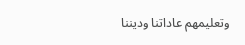وتعليمهم عاداتنا وديننا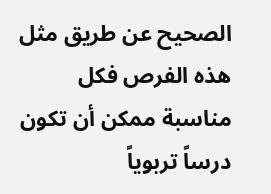الصحيح عن طريق مثل هذه الفرص فكل مناسبة ممكن أن تكون درساً تربوياً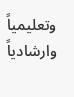وتعليمياً وارشادياً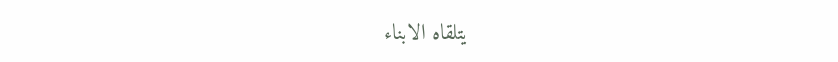يتلقاه الابناء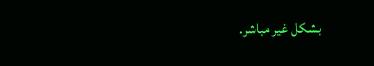بشكل غير مباشر.